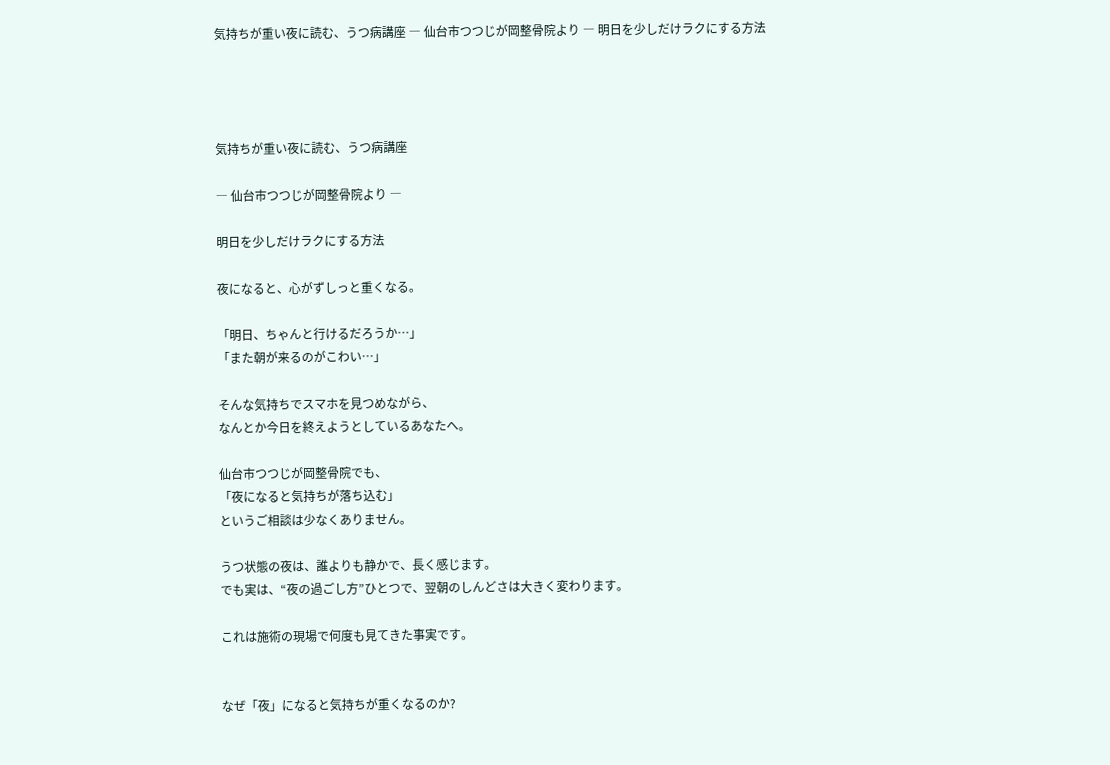気持ちが重い夜に読む、うつ病講座 ― 仙台市つつじが岡整骨院より ― 明日を少しだけラクにする方法




気持ちが重い夜に読む、うつ病講座

― 仙台市つつじが岡整骨院より ―

明日を少しだけラクにする方法

夜になると、心がずしっと重くなる。

「明日、ちゃんと行けるだろうか…」
「また朝が来るのがこわい…」

そんな気持ちでスマホを見つめながら、
なんとか今日を終えようとしているあなたへ。

仙台市つつじが岡整骨院でも、
「夜になると気持ちが落ち込む」
というご相談は少なくありません。

うつ状態の夜は、誰よりも静かで、長く感じます。
でも実は、“夜の過ごし方”ひとつで、翌朝のしんどさは大きく変わります。

これは施術の現場で何度も見てきた事実です。


なぜ「夜」になると気持ちが重くなるのか?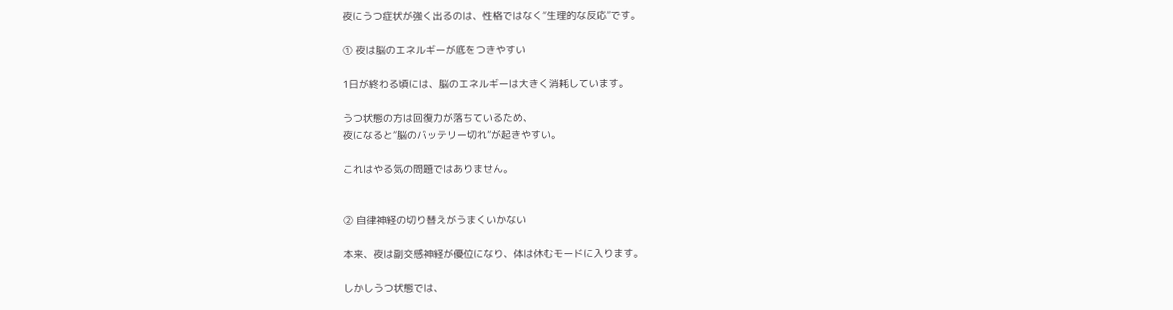夜にうつ症状が強く出るのは、性格ではなく“生理的な反応”です。

① 夜は脳のエネルギーが底をつきやすい

1日が終わる頃には、脳のエネルギーは大きく消耗しています。

うつ状態の方は回復力が落ちているため、
夜になると“脳のバッテリー切れ”が起きやすい。

これはやる気の問題ではありません。


② 自律神経の切り替えがうまくいかない

本来、夜は副交感神経が優位になり、体は休むモードに入ります。

しかしうつ状態では、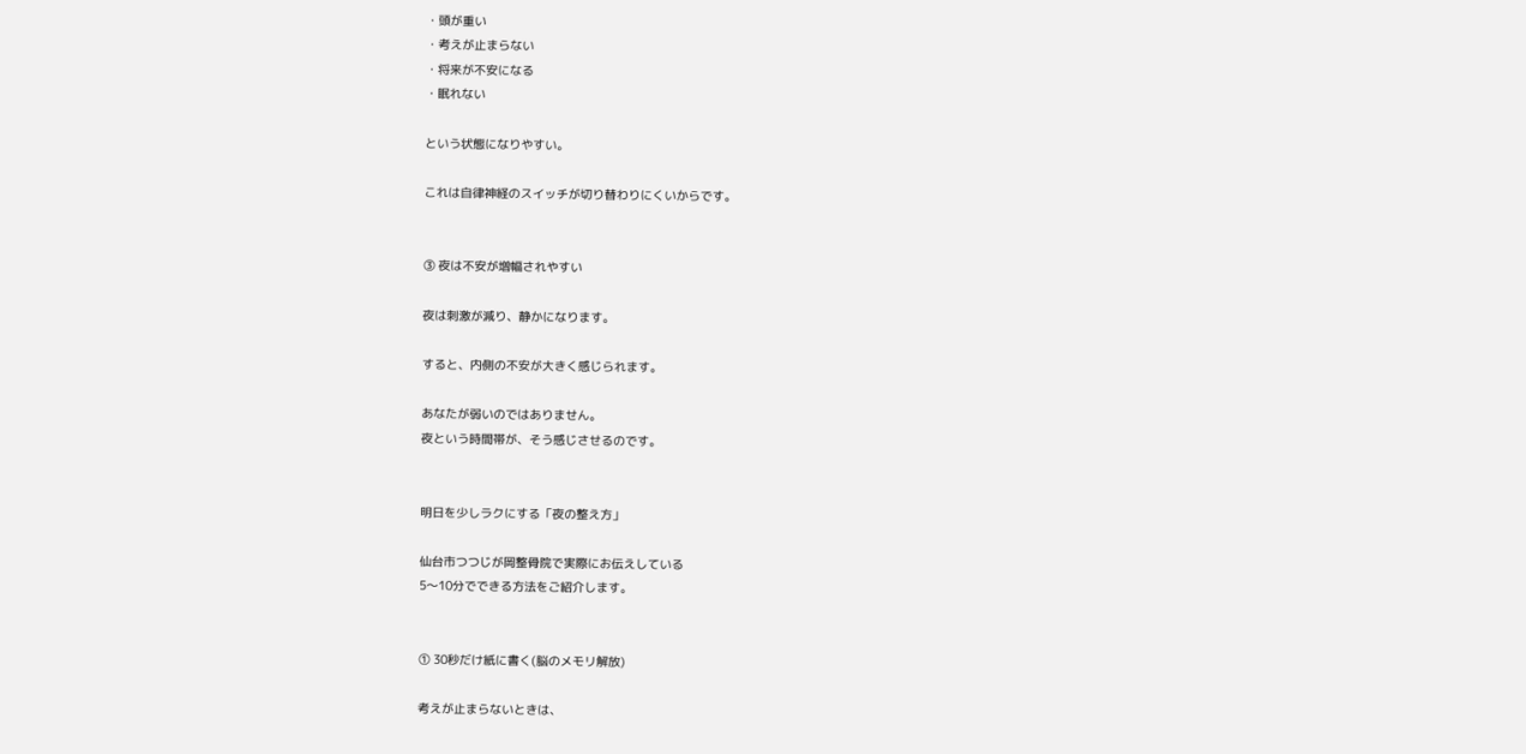・頭が重い
・考えが止まらない
・将来が不安になる
・眠れない

という状態になりやすい。

これは自律神経のスイッチが切り替わりにくいからです。


③ 夜は不安が増幅されやすい

夜は刺激が減り、静かになります。

すると、内側の不安が大きく感じられます。

あなたが弱いのではありません。
夜という時間帯が、そう感じさせるのです。


明日を少しラクにする「夜の整え方」

仙台市つつじが岡整骨院で実際にお伝えしている
5〜10分でできる方法をご紹介します。


① 30秒だけ紙に書く(脳のメモリ解放)

考えが止まらないときは、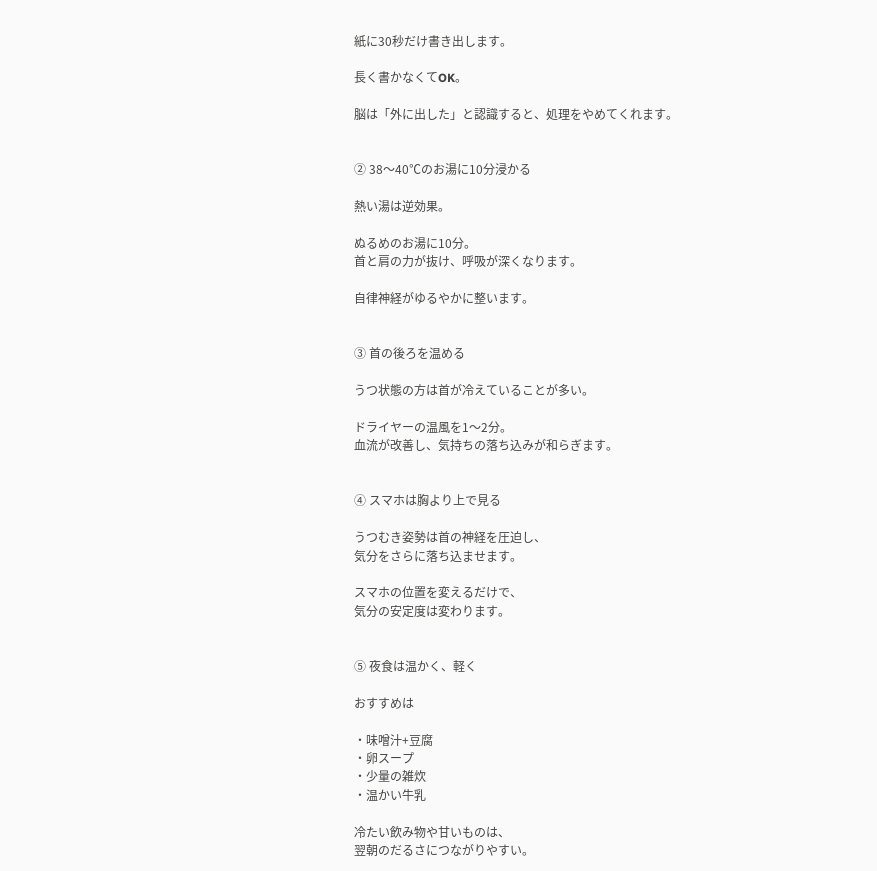紙に30秒だけ書き出します。

長く書かなくてOK。

脳は「外に出した」と認識すると、処理をやめてくれます。


② 38〜40℃のお湯に10分浸かる

熱い湯は逆効果。

ぬるめのお湯に10分。
首と肩の力が抜け、呼吸が深くなります。

自律神経がゆるやかに整います。


③ 首の後ろを温める

うつ状態の方は首が冷えていることが多い。

ドライヤーの温風を1〜2分。
血流が改善し、気持ちの落ち込みが和らぎます。


④ スマホは胸より上で見る

うつむき姿勢は首の神経を圧迫し、
気分をさらに落ち込ませます。

スマホの位置を変えるだけで、
気分の安定度は変わります。


⑤ 夜食は温かく、軽く

おすすめは

・味噌汁+豆腐
・卵スープ
・少量の雑炊
・温かい牛乳

冷たい飲み物や甘いものは、
翌朝のだるさにつながりやすい。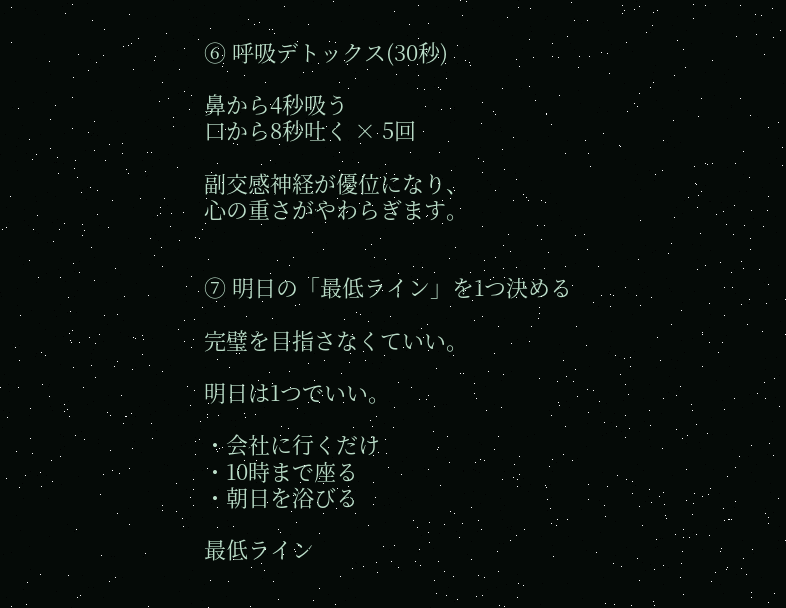⑥ 呼吸デトックス(30秒)

鼻から4秒吸う
口から8秒吐く × 5回

副交感神経が優位になり、
心の重さがやわらぎます。


⑦ 明日の「最低ライン」を1つ決める

完璧を目指さなくていい。

明日は1つでいい。

・会社に行くだけ
・10時まで座る
・朝日を浴びる

最低ライン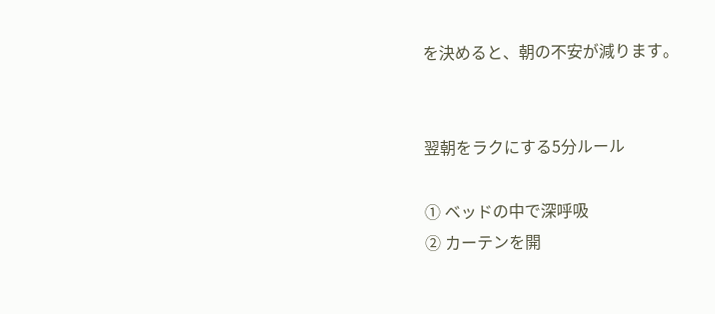を決めると、朝の不安が減ります。


翌朝をラクにする5分ルール

① ベッドの中で深呼吸
② カーテンを開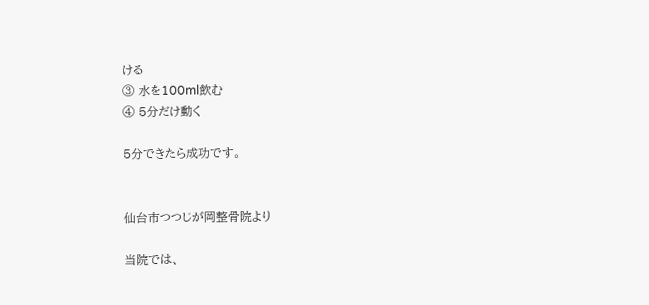ける
③ 水を100ml飲む
④ 5分だけ動く

5分できたら成功です。


仙台市つつじが岡整骨院より

当院では、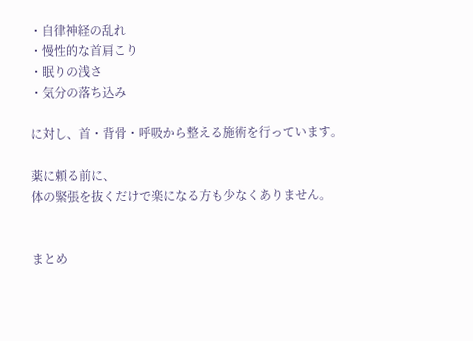・自律神経の乱れ
・慢性的な首肩こり
・眠りの浅さ
・気分の落ち込み

に対し、首・背骨・呼吸から整える施術を行っています。

薬に頼る前に、
体の緊張を抜くだけで楽になる方も少なくありません。


まとめ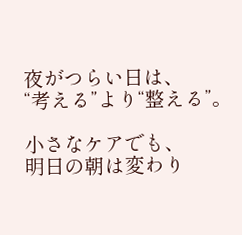夜がつらい日は、
“考える”より“整える”。

小さなケアでも、
明日の朝は変わり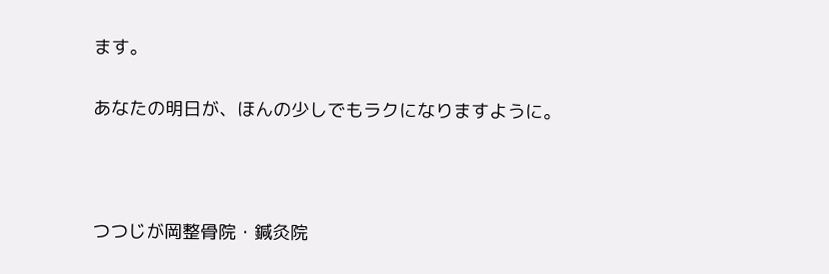ます。

あなたの明日が、ほんの少しでもラクになりますように。



つつじが岡整骨院・鍼灸院